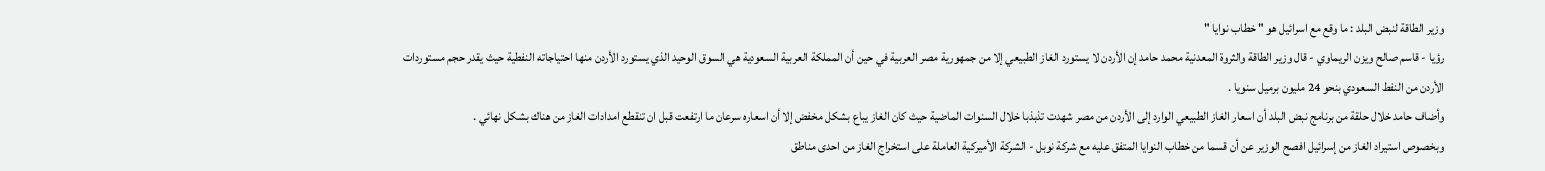وزير الطاقة لنبض البلد : ما وقع مع اسرائيل هو " خطاب نوايا "
رؤيا - قاسم صالح ويزن الريماوي - قال وزير الطاقة والثروة المعدنية محمد حامد إن الأردن لا يستورد الغاز الطبيعي إلا من جمهورية مصر العربية في حين أن المملكة العربية السعودية هي السوق الوحيد الذي يستورد الأردن منها احتياجاته النفطية حيث يقدر حجم مستوردات الأردن من النفط السعودي بنحو 24 مليون برميل سنويا .
وأضاف حامد خلال حلقة من برنامج نبض البلد أن اسعار الغاز الطبيعي الوارد إلى الأردن من مصر شهدت تذبذبا خلال السنوات الماضية حيث كان الغاز يباع بشكل مخفض إلا أن اسعاره سرعان ما ارتفعت قبل ان تنقطع امدادات الغاز من هناك بشكل نهائي .
وبخصوص استيراد الغاز من إسرائيل افصح الوزير عن أن قسما من خطاب النوايا المتفق عليه مع شركة نوبل - الشركة الأميركية العاملة على استخراج الغاز من احدى مناطق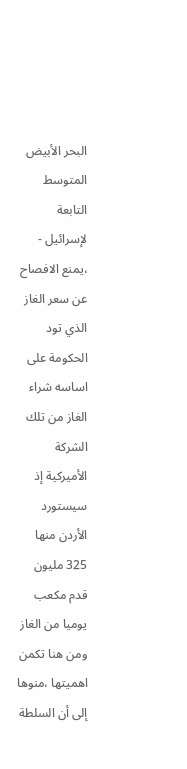البحر الأبيض المتوسط التابعة لإسرائيل - ،يمنع الافصاح عن سعر الغاز الذي تود الحكومة على اساسه شراء الغاز من تلك الشركة الأميركية إذ سيستورد الأردن منها 325 مليون قدم مكعب يوميا من الغاز ومن هنا تكمن اهميتها ،منوها إلى أن السلطة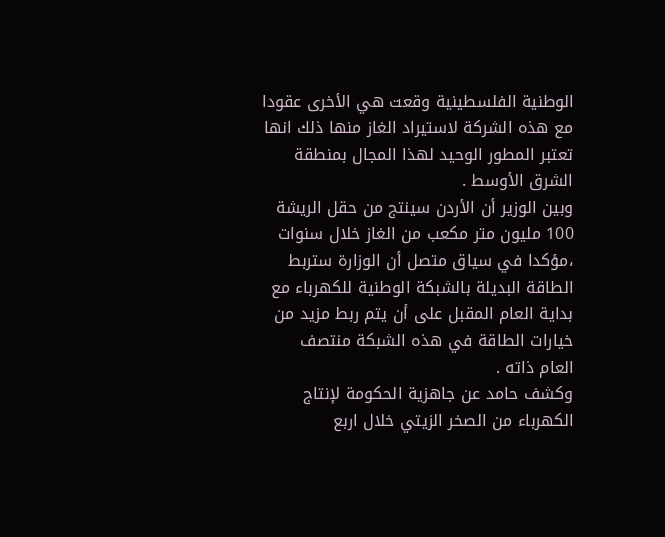الوطنية الفلسطينية وقعت هي الأخرى عقودا مع هذه الشركة لاستيراد الغاز منها ذلك انها تعتبر المطور الوحيد لهذا المجال بمنطقة الشرق الأوسط .
وبين الوزير أن الأردن سينتج من حقل الريشة 100 مليون متر مكعب من الغاز خلال سنوات ،مؤكدا في سياق متصل أن الوزارة ستربط الطاقة البديلة بالشبكة الوطنية للكهرباء مع بداية العام المقبل على أن يتم ربط مزيد من خيارات الطاقة في هذه الشبكة منتصف العام ذاته .
وكشف حامد عن جاهزية الحكومة لإنتاج الكهرباء من الصخر الزيتي خلال اربع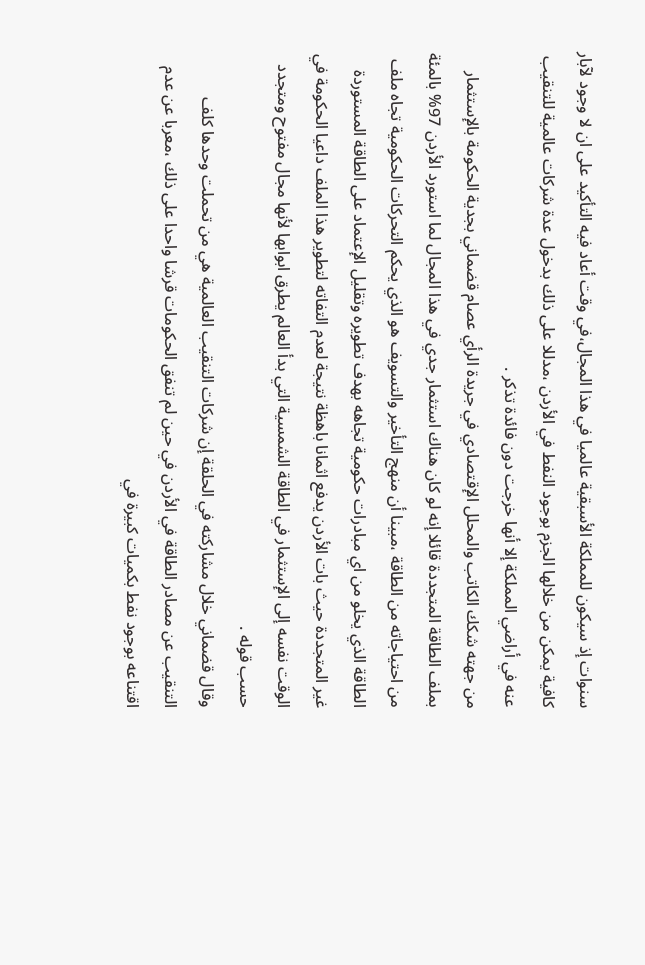سنوات إذ سيكون للمملكة الأسبقية عالميا في هذا المجال،في وقت أعاد فيه التأكيد على ان لا وجود لآبار كافية يمكن من خلالها الجزم بوجود النفط في الأردن ،مدللا على ذلك بدخول عدة شركات عالمية للتنقيب عنه في أراضي المملكة إلا أنها خرجت دون فائدة تذكر .
من جهته شكك الكاتب والمحلل الإقتصادي في جريدة الرأي عصام قضماني بجدية الحكومة بالإستثمار بملف الطاقة المتجددة قائلا إنه لو كان هناك استثمار جدي في هذا المجال لما استورد الأردن 97% بالمئة من احتياجاته من الطاقة ،مبينا أن منهج التأخير والتسويف هو الذي يحكم التحركات الحكومية تجاه ملف الطاقة الذي يخلو من اي مبادرات حكومية تجاهه بهدف تطويره وتقليل الإعتماد على الطاقة المستوردة غير المتجددة حيث بات الأردن يدفع اثمانا باهظة نتيجة لعدم التفاته لتطوير هذا الملف داعيا الحكومة في الوقت نفسه إلى الإستثمار في الطاقة الشمسية التي بدأ العالم يطرق ابوابها لأنها مجال مفتوح ومتجدد حسب قوله .
وقال قضماني خلال مشاركته في الحلقة إن شركات التنقيب العالمية هي من تحملت وحدها كلف التنقيب عن مصادر الطاقة في الأردن في حين لم تنفق الحكومات قرشا واحدا على ذلك ،معربا عن عدم اقتناعه بوجود نفط بكميات كبيرة في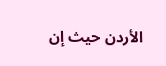الأردن حيث إن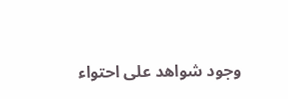وجود شواهد على احتواء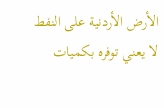الأرض الأردنية على النفط لا يعني توفره بكميات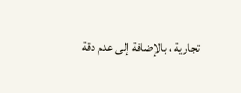تجارية ، بالإضافة إلى عدم دقة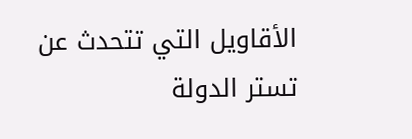الأقاويل التي تتحدث عن تستر الدولة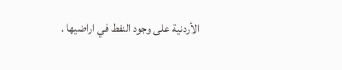الأردنية على وجود النفط في اراضيها .